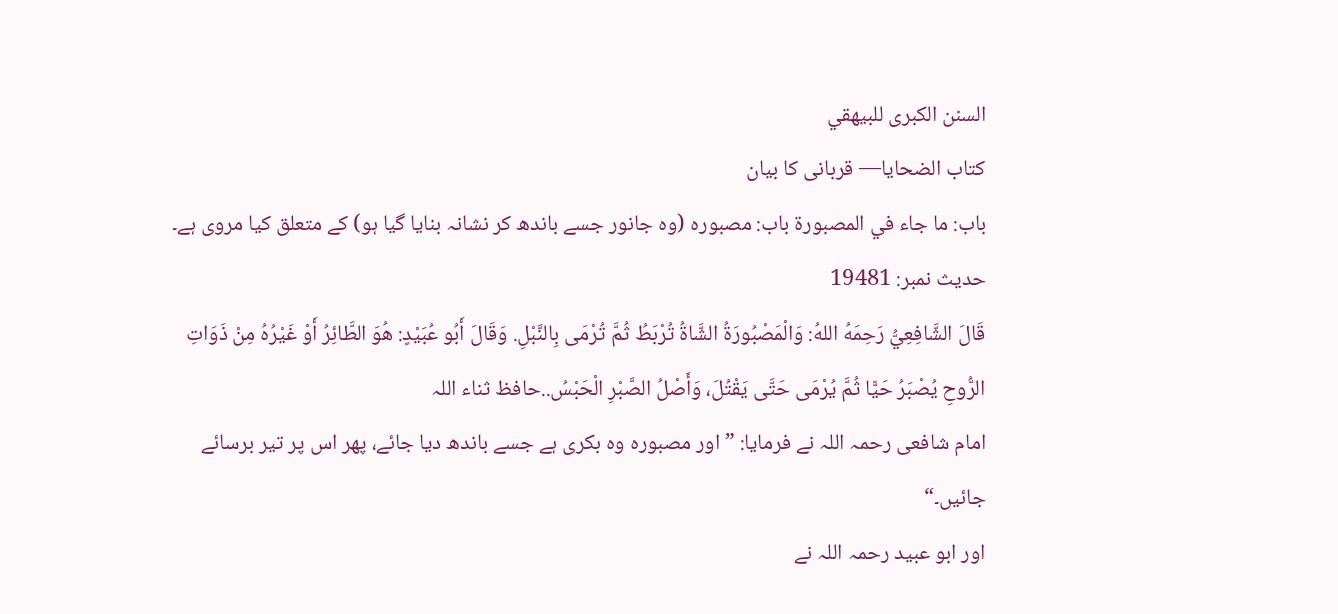السنن الكبرى للبيهقي
كتاب الضحايا— قربانى کا بیان
باب: ما جاء في المصبورة باب: مصبورہ (وہ جانور جسے باندھ کر نشانہ بنایا گیا ہو) کے متعلق کیا مروی ہے۔
حدیث نمبر: 19481
قَالَ الشَّافِعِيُّ رَحِمَهُ اللهُ: وَالْمَصْبُورَةُ الشَّاةُ تُرْبَطُ ثُمَّ تُرْمَى بِالنَّبْلِ. وَقَالَ أَبُو عُبَيْدٍ: هُوَ الطَّائِرُ أَوْ غَيْرُهُ مِنْ ذَوَاتِ الرُّوحِ يُصْبَرُ حَيًّا ثُمَّ يُرْمَى حَتَّى يَقْتُلَ، وَأَصْلُ الصَّبْرِ الْحَبْسُ..حافظ ثناء اللہ
امام شافعی رحمہ اللہ نے فرمایا: ”اور مصبورہ وہ بکری ہے جسے باندھ دیا جائے، پھر اس پر تیر برسائے جائیں۔“
اور ابو عبید رحمہ اللہ نے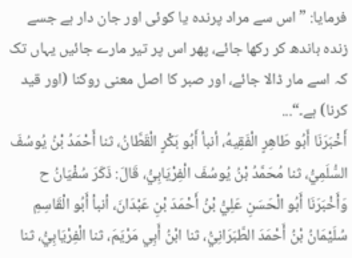فرمایا: ”اس سے مراد پرندہ یا کوئی اور جان دار ہے جسے زندہ باندھ کر رکھا جائے، پھر اس پر تیر مارے جائیں یہاں تک کہ اسے مار ڈالا جائے، اور صبر کا اصل معنی روکنا (اور قید کرنا) ہے۔“...
أَخْبَرَنَا أَبُو طَاهِرٍ الْفَقِيهُ، أنبأ أَبُو بَكْرٍ الْقَطَّانُ، ثنا أَحْمَدُ بْنُ يُوسُفَ السُّلَمِيُّ، ثنا مُحَمَّدُ بْنُ يُوسُفَ الْفِرْيَابِيُّ، قَالَ: ذَكَرَ سُفْيَانُ ح وَأَخْبَرَنَا أَبُو الْحَسَنِ عَلِيُّ بْنُ أَحْمَدَ بْنِ عَبْدَانَ، أنبأ أَبُو الْقَاسِمِ سُلَيْمَانُ بْنُ أَحْمَدَ الطَّبَرَانِيُّ، ثنا ابْنُ أَبِي مَرْيَمَ، ثنا الْفِرْيَابِيُّ، ثنا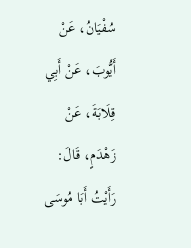سُفْيَانُ، عَنْ أَيُّوبَ، عَنْ أَبِي قِلَابَةَ، عَنْ زَهْدَمٍ، قَالَ: رَأَيْتُ أَبَا مُوسَى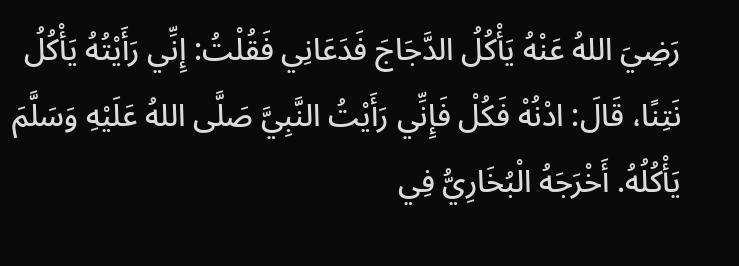رَضِيَ اللهُ عَنْهُ يَأْكُلُ الدَّجَاجَ فَدَعَانِي فَقُلْتُ: إِنِّي رَأَيْتُهُ يَأْكُلُ نَتِنًا، قَالَ: ادْنُهْ فَكُلْ فَإِنِّي رَأَيْتُ النَّبِيَّ صَلَّى اللهُ عَلَيْهِ وَسَلَّمَ يَأْكُلُهُ. أَخْرَجَهُ الْبُخَارِيُّ فِي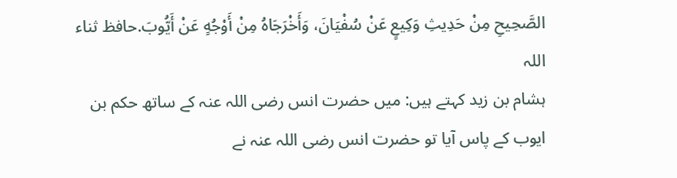الصَّحِيحِ مِنْ حَدِيثِ وَكِيعٍ عَنْ سُفْيَانَ، وَأَخْرَجَاهُ مِنْ أَوْجُهٍ عَنْ أَيُّوبَ.حافظ ثناء اللہ
ہشام بن زید کہتے ہیں: میں حضرت انس رضی اللہ عنہ کے ساتھ حکم بن ایوب کے پاس آیا تو حضرت انس رضی اللہ عنہ نے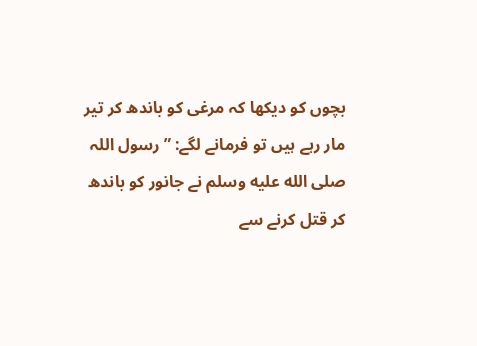بچوں کو دیکھا کہ مرغی کو باندھ کر تیر مار رہے ہیں تو فرمانے لگے: ”رسول اللہ صلى الله عليه وسلم نے جانور کو باندھ کر قتل کرنے سے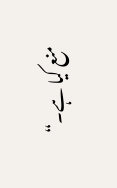منع کیا ہے۔“